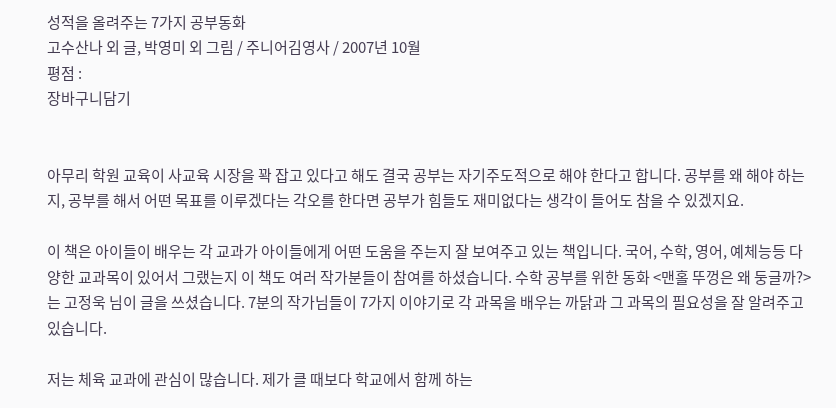성적을 올려주는 7가지 공부동화
고수산나 외 글, 박영미 외 그림 / 주니어김영사 / 2007년 10월
평점 :
장바구니담기


아무리 학원 교육이 사교육 시장을 꽉 잡고 있다고 해도 결국 공부는 자기주도적으로 해야 한다고 합니다. 공부를 왜 해야 하는지, 공부를 해서 어떤 목표를 이루겠다는 각오를 한다면 공부가 힘들도 재미없다는 생각이 들어도 참을 수 있겠지요.

이 책은 아이들이 배우는 각 교과가 아이들에게 어떤 도움을 주는지 잘 보여주고 있는 책입니다. 국어, 수학, 영어, 예체능등 다양한 교과목이 있어서 그랬는지 이 책도 여러 작가분들이 참여를 하셨습니다. 수학 공부를 위한 동화 <맨홀 뚜껑은 왜 둥글까?>는 고정욱 님이 글을 쓰셨습니다. 7분의 작가님들이 7가지 이야기로 각 과목을 배우는 까닭과 그 과목의 필요성을 잘 알려주고 있습니다.

저는 체육 교과에 관심이 많습니다. 제가 클 때보다 학교에서 함께 하는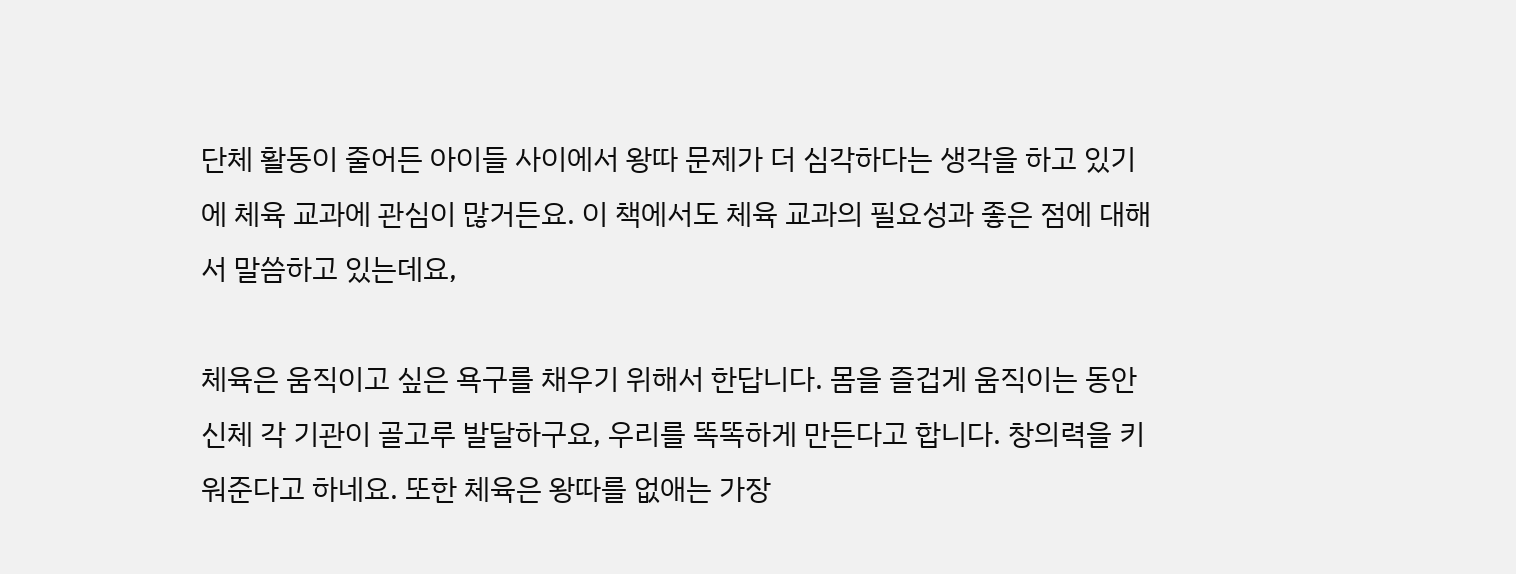단체 활동이 줄어든 아이들 사이에서 왕따 문제가 더 심각하다는 생각을 하고 있기에 체육 교과에 관심이 많거든요. 이 책에서도 체육 교과의 필요성과 좋은 점에 대해서 말씀하고 있는데요,

체육은 움직이고 싶은 욕구를 채우기 위해서 한답니다. 몸을 즐겁게 움직이는 동안 신체 각 기관이 골고루 발달하구요, 우리를 똑똑하게 만든다고 합니다. 창의력을 키워준다고 하네요. 또한 체육은 왕따를 없애는 가장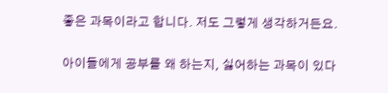좋은 과목이라고 합니다. 저도 그렇게 생각하거든요.

아이들에게 공부를 왜 하는지, 싫어하는 과목이 있다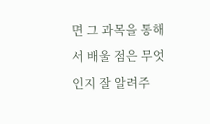면 그 과목을 통해서 배울 점은 무엇인지 잘 알려주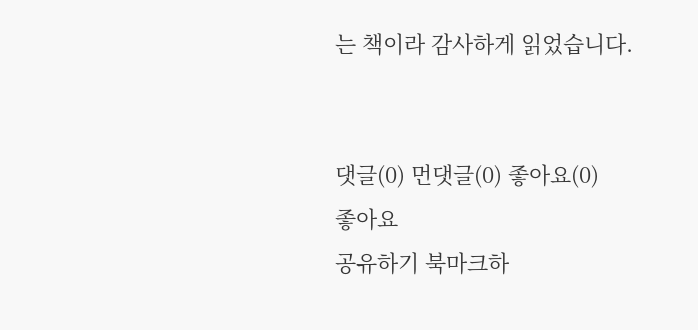는 책이라 감사하게 읽었습니다.


댓글(0) 먼댓글(0) 좋아요(0)
좋아요
공유하기 북마크하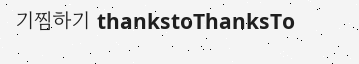기찜하기 thankstoThanksTo